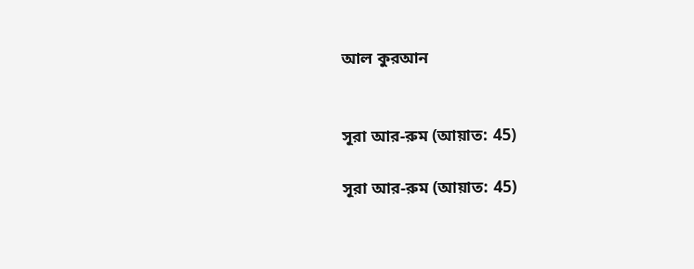আল কুরআন


সূরা আর-রুম (আয়াত: 45)

সূরা আর-রুম (আয়াত: 45)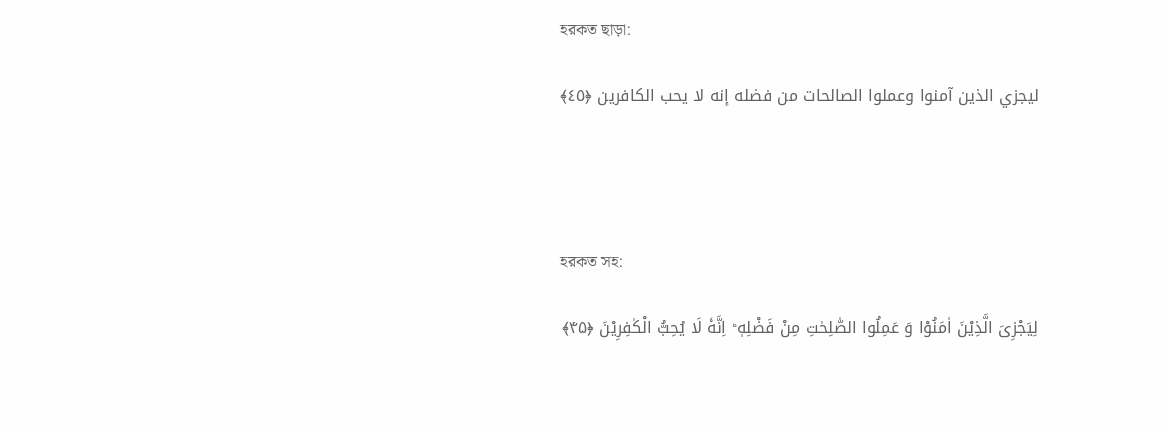হরকত ছাড়া:

ليجزي الذين آمنوا وعملوا الصالحات من فضله إنه لا يحب الكافرين ﴿٤٥﴾




হরকত সহ:

لِیَجْزِیَ الَّذِیْنَ اٰمَنُوْا وَ عَمِلُوا الصّٰلِحٰتِ مِنْ فَضْلِهٖ ؕ اِنَّهٗ لَا یُحِبُّ الْکٰفِرِیْنَ ﴿۴۵﴾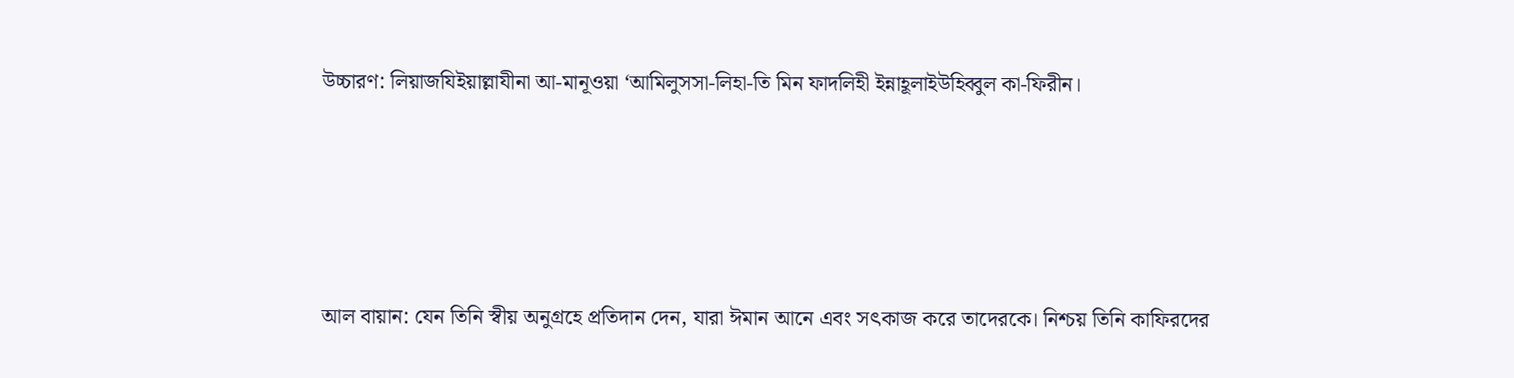উচ্চারণ: লিয়াজযিইয়াল্লাযীনা আ-মানূওয়া ‘আমিলুসসা-লিহা-তি মিন ফাদলিহী ইন্নাহূলাইউহিব্বুল কা-ফিরীন।




আল বায়ান: যেন তিনি স্বীয় অনুগ্রহে প্রতিদান দেন, যারা ঈমান আনে এবং সৎকাজ করে তাদেরকে। নিশ্চয় তিনি কাফিরদের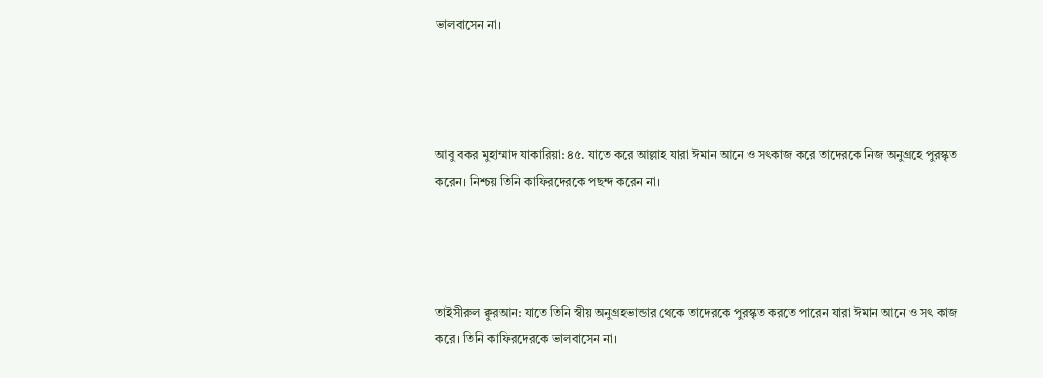ভালবাসেন না।




আবু বকর মুহাম্মাদ যাকারিয়া: ৪৫. যাতে করে আল্লাহ যারা ঈমান আনে ও সৎকাজ করে তাদেরকে নিজ অনুগ্রহে পুরস্কৃত করেন। নিশ্চয় তিনি কাফিরদেরকে পছন্দ করেন না।




তাইসীরুল ক্বুরআন: যাতে তিনি স্বীয় অনুগ্রহভান্ডার থেকে তাদেরকে পুরস্কৃত করতে পারেন যারা ঈমান আনে ও সৎ কাজ করে। তিনি কাফিরদেরকে ভালবাসেন না।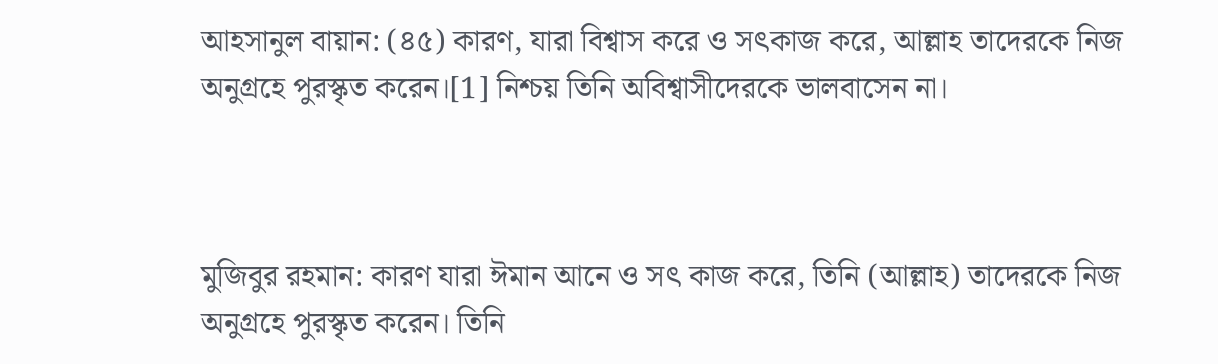আহসানুল বায়ান: (৪৫) কারণ, যারা বিশ্বাস করে ও সৎকাজ করে, আল্লাহ তাদেরকে নিজ অনুগ্রহে পুরস্কৃত করেন।[1] নিশ্চয় তিনি অবিশ্বাসীদেরকে ভালবাসেন না।



মুজিবুর রহমান: কারণ যারা ঈমান আনে ও সৎ কাজ করে, তিনি (আল্লাহ) তাদেরকে নিজ অনুগ্রহে পুরস্কৃত করেন। তিনি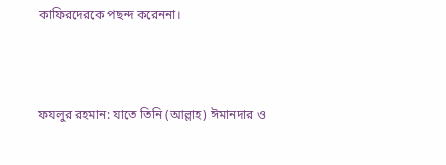কাফিরদেরকে পছন্দ করেননা।



ফযলুর রহমান: যাতে তিনি (আল্লাহ) ঈমানদার ও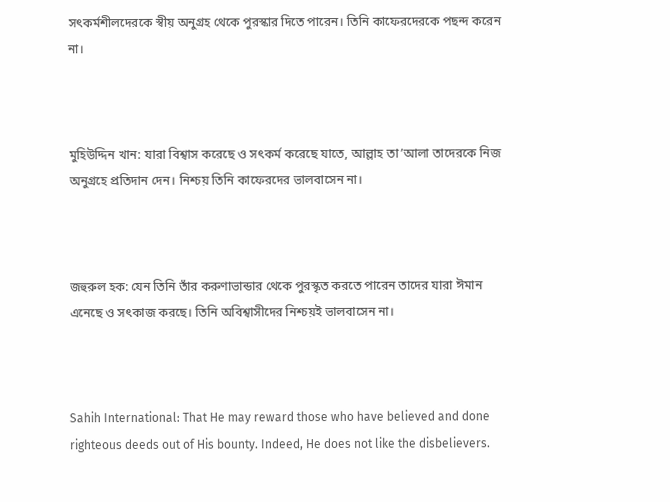সৎকর্মশীলদেরকে স্বীয় অনুগ্রহ থেকে পুরস্কার দিতে পারেন। তিনি কাফেরদেরকে পছন্দ করেন না।



মুহিউদ্দিন খান: যারা বিশ্বাস করেছে ও সৎকর্ম করেছে যাতে, আল্লাহ তা’আলা তাদেরকে নিজ অনুগ্রহে প্রতিদান দেন। নিশ্চয় তিনি কাফেরদের ভালবাসেন না।



জহুরুল হক: যেন তিনি তাঁর করুণাভান্ডার থেকে পুরস্কৃত করতে পারেন তাদের যারা ঈমান এনেছে ও সৎকাজ করছে। তিনি অবিশ্বাসীদের নিশ্চয়ই ভালবাসেন না।



Sahih International: That He may reward those who have believed and done righteous deeds out of His bounty. Indeed, He does not like the disbelievers.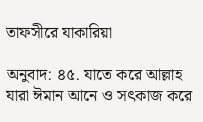তাফসীরে যাকারিয়া

অনুবাদ: ৪৫. যাতে করে আল্লাহ যারা ঈমান আনে ও সৎকাজ করে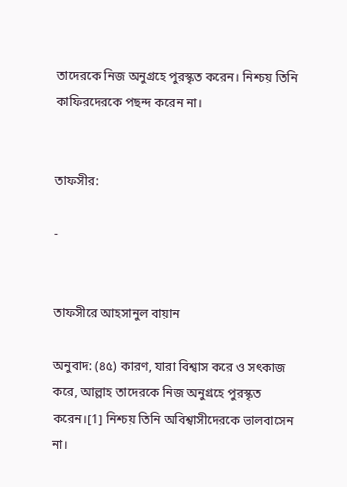তাদেরকে নিজ অনুগ্রহে পুরস্কৃত করেন। নিশ্চয় তিনি কাফিরদেরকে পছন্দ করেন না।


তাফসীর:

-


তাফসীরে আহসানুল বায়ান

অনুবাদ: (৪৫) কারণ, যারা বিশ্বাস করে ও সৎকাজ করে, আল্লাহ তাদেরকে নিজ অনুগ্রহে পুরস্কৃত করেন।[1] নিশ্চয় তিনি অবিশ্বাসীদেরকে ভালবাসেন না।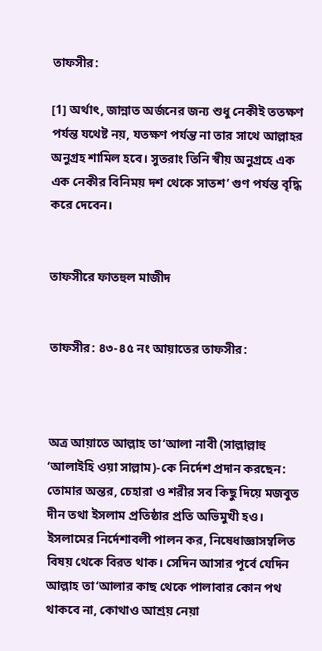তাফসীর:

[1] অর্থাৎ, জান্নাত অর্জনের জন্য শুধু নেকীই ততক্ষণ পর্যন্ত যথেষ্ট নয়, যতক্ষণ পর্যন্ত না তার সাথে আল্লাহর অনুগ্রহ শামিল হবে। সুতরাং তিনি স্বীয় অনুগ্রহে এক এক নেকীর বিনিময় দশ থেকে সাতশ’ গুণ পর্যন্ত বৃদ্ধি করে দেবেন।


তাফসীরে ফাতহুল মাজীদ


তাফসীর: ৪৩-৪৫ নং আয়াতের তাফসীর:



অত্র আয়াতে আল্লাহ তা‘আলা নাবী (সাল্লাল্লাহু ‘আলাইহি ওয়া সাল্লাম)-কে নির্দেশ প্রদান করছেন: তোমার অন্তর, চেহারা ও শরীর সব কিছু দিয়ে মজবুত দীন তথা ইসলাম প্রতিষ্ঠার প্রতি অভিমুখী হও। ইসলামের নির্দেশাবলী পালন কর, নিষেধাজ্ঞাসম্বলিত বিষয় থেকে বিরত থাক। সেদিন আসার পূর্বে যেদিন আল্লাহ তা‘আলার কাছ থেকে পালাবার কোন পথ থাকবে না, কোথাও আশ্রয় নেয়া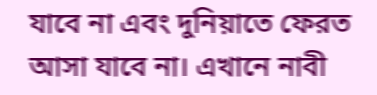যাবে না এবং দুনিয়াতে ফেরত আসা যাবে না। এখানে নাবী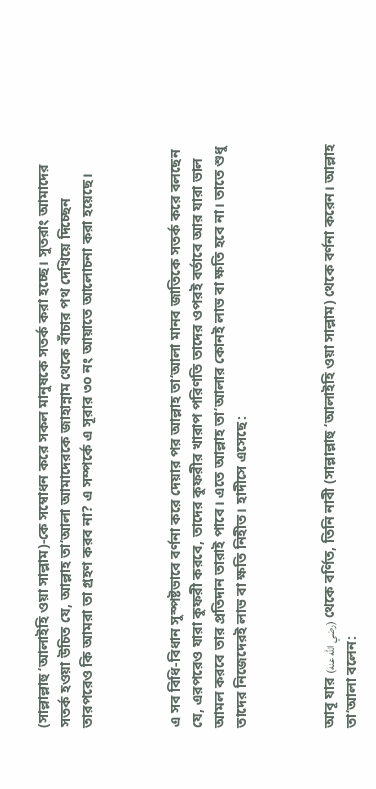(সাল্লাল্লাহু ‘আলাইহি ওয়া সাল্লাম)-কে সম্বোধন করে সকল মানুষকে সতর্ক করা হচ্ছে। সুতরাং আমাদের সতর্ক হওয়া উচিত যে, আল্লাহ তা‘আলা আমাদেরকে জাহান্নাম থেকে বাঁচার পথ দেখিয়ে দিচ্ছেন তারপরেও কি আমরা তা গ্রহণ করব না? এ সম্পর্কে এ সূরার ৩০ নং আয়াতে আলোচনা করা হয়েছে।



এ সব বিধি-বিধান সুস্পষ্টভাবে বর্ণনা করে দেয়ার পর আল্লাহ তা‘আলা মানব জাতিকে সতর্ক করে বলছেন যে, এরপরেও যারা কুফরী করবে, তাদের কুফরীর খারাপ পরিণতি তাদের ওপরই বর্তাবে আর যারা ভাল আমল করবে তার প্রতিদান তারাই পাবে। এতে আল্লাহ তা‘আলার কোনই লাভ বা ক্ষতি হবে না। তাতে শুধু তাদের নিজেদেরই লাভ বা ক্ষতি নিহীত। হাদীসে এসেছে:



আবূ যার (رضي الله عنه) থেকে বর্ণিত, তিনি নাবী (সাল্লাল্লাহু ‘আলাইহি ওয়া সাল্লাম) থেকে বর্ণনা করেন। আল্লাহ তা‘আলা বলেন: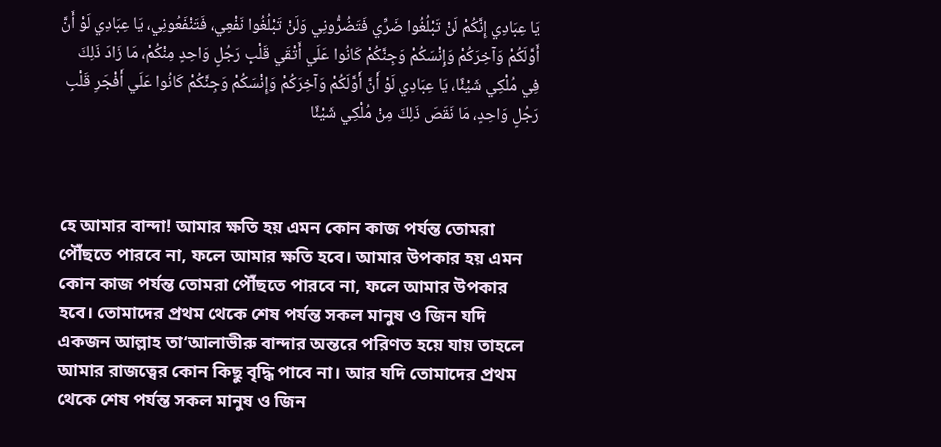يَا عِبَادِي إِنَّكُمْ لَنْ تَبْلُغُوا ضَرِّي فَتَضُرُّونِي وَلَنْ تَبْلُغُوا نَفْعِي، فَتَنْفَعُونِي، يَا عِبَادِي لَوْ أَنَّ أَوَّلَكُمْ وَآخِرَكُمْ وَإِنْسَكُمْ وَجِنَّكُمْ كَانُوا عَلَي أَتْقَي قَلْبِ رَجُلٍ وَاحِدٍ مِنْكُمْ، مَا زَادَ ذَلِكَ فِي مُلْكِي شَيْئًا، يَا عِبَادِي لَوْ أَنَّ أَوَّلَكُمْ وَآخِرَكُمْ وَإِنْسَكُمْ وَجِنَّكُمْ كَانُوا عَلَي أَفْجَرِ قَلْبِ رَجُلٍ وَاحِدٍ، مَا نَقَصَ ذَلِكَ مِنْ مُلْكِي شَيْئًا



হে আমার বান্দা! আমার ক্ষতি হয় এমন কোন কাজ পর্যন্ত তোমরা পৌঁছতে পারবে না, ফলে আমার ক্ষতি হবে। আমার উপকার হয় এমন কোন কাজ পর্যন্ত তোমরা পৌঁছতে পারবে না, ফলে আমার উপকার হবে। তোমাদের প্রথম থেকে শেষ পর্যন্ত সকল মানুষ ও জিন যদি একজন আল্লাহ তা‘আলাভীরু বান্দার অন্তরে পরিণত হয়ে যায় তাহলে আমার রাজত্বের কোন কিছু বৃদ্ধি পাবে না। আর যদি তোমাদের প্রথম থেকে শেষ পর্যন্ত সকল মানুষ ও জিন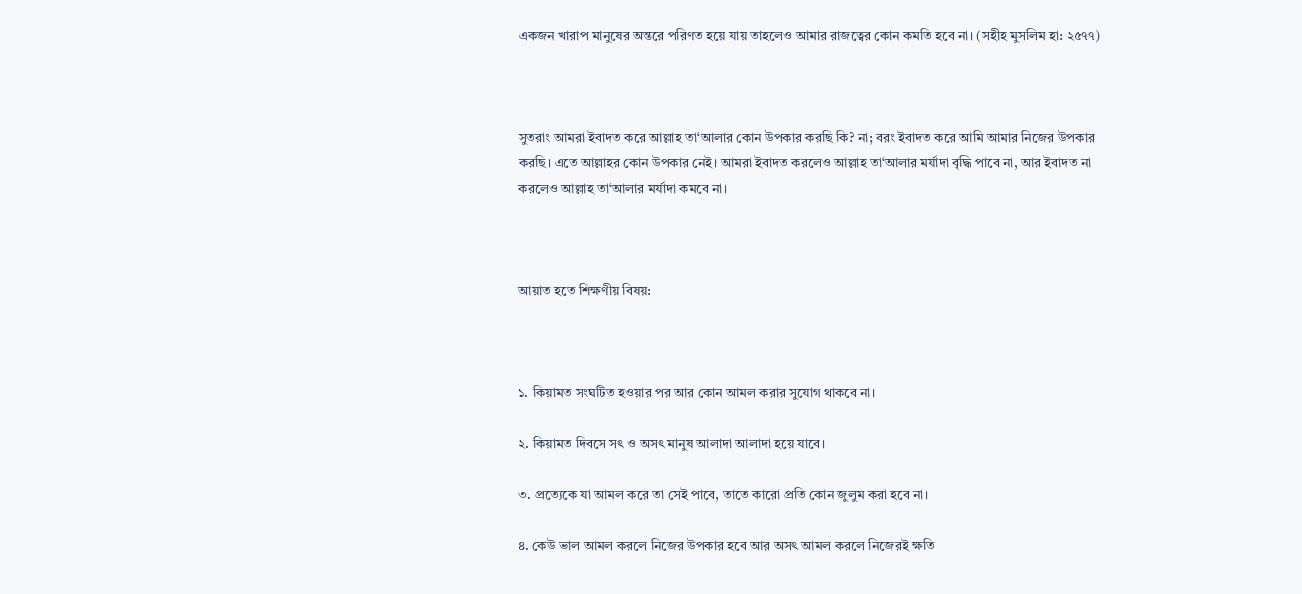একজন খারাপ মানুষের অন্তরে পরিণত হয়ে যায় তাহলেও আমার রাজত্বের কোন কমতি হবে না। (সহীহ মুসলিম হা: ২৫৭৭)



সুতরাং আমরা ইবাদত করে আল্লাহ তা‘আলার কোন উপকার করছি কি? না; বরং ইবাদত করে আমি আমার নিজের উপকার করছি। এতে আল্লাহর কোন উপকার নেই। আমরা ইবাদত করলেও আল্লাহ তা‘আলার মর্যাদা বৃদ্ধি পাবে না, আর ইবাদত না করলেও আল্লাহ তা‘আলার মর্যাদা কমবে না।



আয়াত হতে শিক্ষণীয় বিষয়:



১. কিয়ামত সংঘটিত হওয়ার পর আর কোন আমল করার সুযোগ থাকবে না।

২. কিয়ামত দিবসে সৎ ও অসৎ মানুষ আলাদা আলাদা হয়ে যাবে।

৩. প্রত্যেকে যা আমল করে তা সেই পাবে, তাতে কারো প্রতি কোন জুলুম করা হবে না।

৪. কেউ ভাল আমল করলে নিজের উপকার হবে আর অসৎ আমল করলে নিজেরই ক্ষতি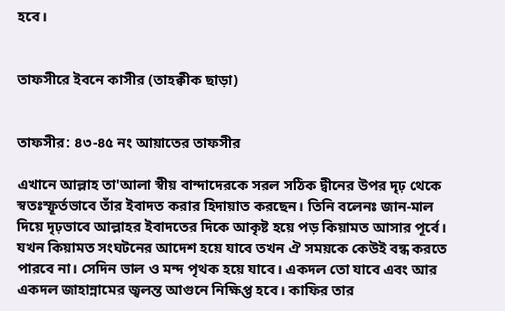হবে।


তাফসীরে ইবনে কাসীর (তাহক্বীক ছাড়া)


তাফসীর: ৪৩-৪৫ নং আয়াতের তাফসীর

এখানে আল্লাহ তা'আলা স্বীয় বান্দাদেরকে সরল সঠিক দ্বীনের উপর দৃঢ় থেকে স্বতঃস্ফূর্তভাবে তাঁর ইবাদত করার হিদায়াত করছেন। তিনি বলেনঃ জান-মাল দিয়ে দৃঢ়ভাবে আল্লাহর ইবাদতের দিকে আকৃষ্ট হয়ে পড় কিয়ামত আসার পূর্বে। যখন কিয়ামত সংঘটনের আদেশ হয়ে যাবে তখন ঐ সময়কে কেউই বন্ধ করতে পারবে না। সেদিন ভাল ও মন্দ পৃথক হয়ে যাবে। একদল তো যাবে এবং আর একদল জাহান্নামের জ্বলন্ত আগুনে নিক্ষিপ্ত হবে। কাফির তার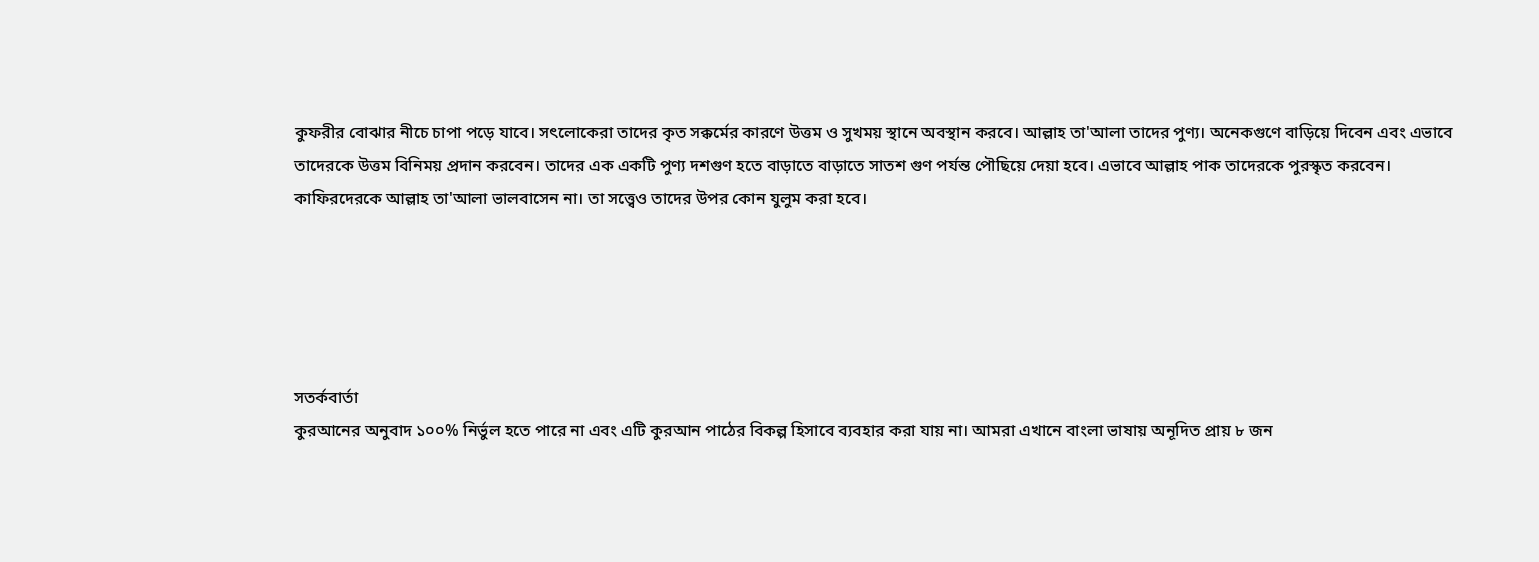কুফরীর বোঝার নীচে চাপা পড়ে যাবে। সৎলোকেরা তাদের কৃত সক্কর্মের কারণে উত্তম ও সুখময় স্থানে অবস্থান করবে। আল্লাহ তা'আলা তাদের পুণ্য। অনেকগুণে বাড়িয়ে দিবেন এবং এভাবে তাদেরকে উত্তম বিনিময় প্রদান করবেন। তাদের এক একটি পুণ্য দশগুণ হতে বাড়াতে বাড়াতে সাতশ গুণ পর্যন্ত পৌছিয়ে দেয়া হবে। এভাবে আল্লাহ পাক তাদেরকে পুরস্কৃত করবেন। কাফিরদেরকে আল্লাহ তা'আলা ভালবাসেন না। তা সত্ত্বেও তাদের উপর কোন যুলুম করা হবে।





সতর্কবার্তা
কুরআনের অনুবাদ ১০০% নির্ভুল হতে পারে না এবং এটি কুরআন পাঠের বিকল্প হিসাবে ব্যবহার করা যায় না। আমরা এখানে বাংলা ভাষায় অনূদিত প্রায় ৮ জন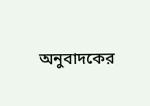অনুবাদকের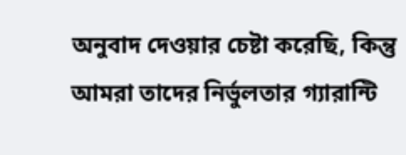অনুবাদ দেওয়ার চেষ্টা করেছি, কিন্তু আমরা তাদের নির্ভুলতার গ্যারান্টি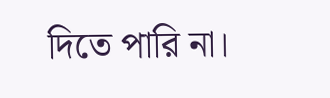দিতে পারি না।